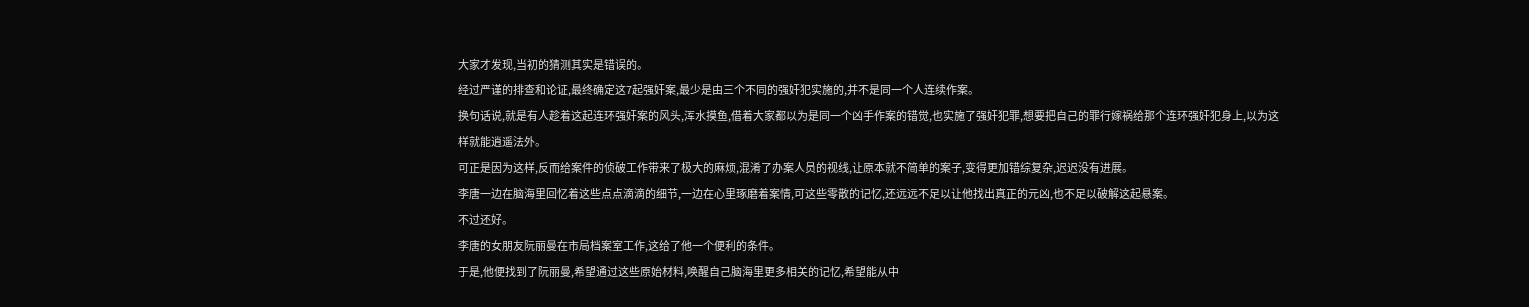大家才发现,当初的猜测其实是错误的。
经过严谨的排查和论证,最终确定这7起强奸案,最少是由三个不同的强奸犯实施的,并不是同一个人连续作案。
换句话说,就是有人趁着这起连环强奸案的风头,浑水摸鱼,借着大家都以为是同一个凶手作案的错觉,也实施了强奸犯罪,想要把自己的罪行嫁祸给那个连环强奸犯身上,以为这样就能逍遥法外。
可正是因为这样,反而给案件的侦破工作带来了极大的麻烦,混淆了办案人员的视线,让原本就不简单的案子,变得更加错综复杂,迟迟没有进展。
李唐一边在脑海里回忆着这些点点滴滴的细节,一边在心里琢磨着案情,可这些零散的记忆,还远远不足以让他找出真正的元凶,也不足以破解这起悬案。
不过还好。
李唐的女朋友阮丽曼在市局档案室工作,这给了他一个便利的条件。
于是,他便找到了阮丽曼,希望通过这些原始材料,唤醒自己脑海里更多相关的记忆,希望能从中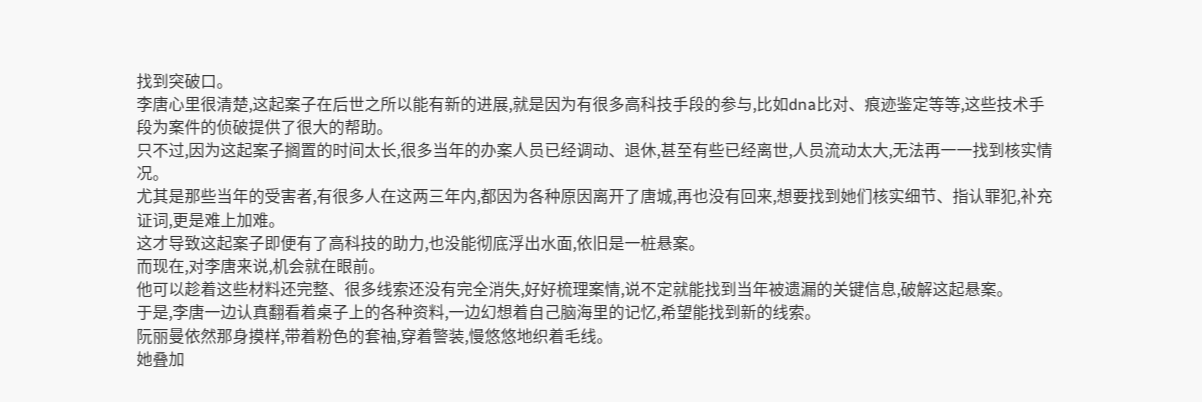找到突破口。
李唐心里很清楚,这起案子在后世之所以能有新的进展,就是因为有很多高科技手段的参与,比如dna比对、痕迹鉴定等等,这些技术手段为案件的侦破提供了很大的帮助。
只不过,因为这起案子搁置的时间太长,很多当年的办案人员已经调动、退休,甚至有些已经离世,人员流动太大,无法再一一找到核实情况。
尤其是那些当年的受害者,有很多人在这两三年内,都因为各种原因离开了唐城,再也没有回来,想要找到她们核实细节、指认罪犯,补充证词,更是难上加难。
这才导致这起案子即便有了高科技的助力,也没能彻底浮出水面,依旧是一桩悬案。
而现在,对李唐来说,机会就在眼前。
他可以趁着这些材料还完整、很多线索还没有完全消失,好好梳理案情,说不定就能找到当年被遗漏的关键信息,破解这起悬案。
于是,李唐一边认真翻看着桌子上的各种资料,一边幻想着自己脑海里的记忆,希望能找到新的线索。
阮丽曼依然那身摸样,带着粉色的套袖,穿着警装,慢悠悠地织着毛线。
她叠加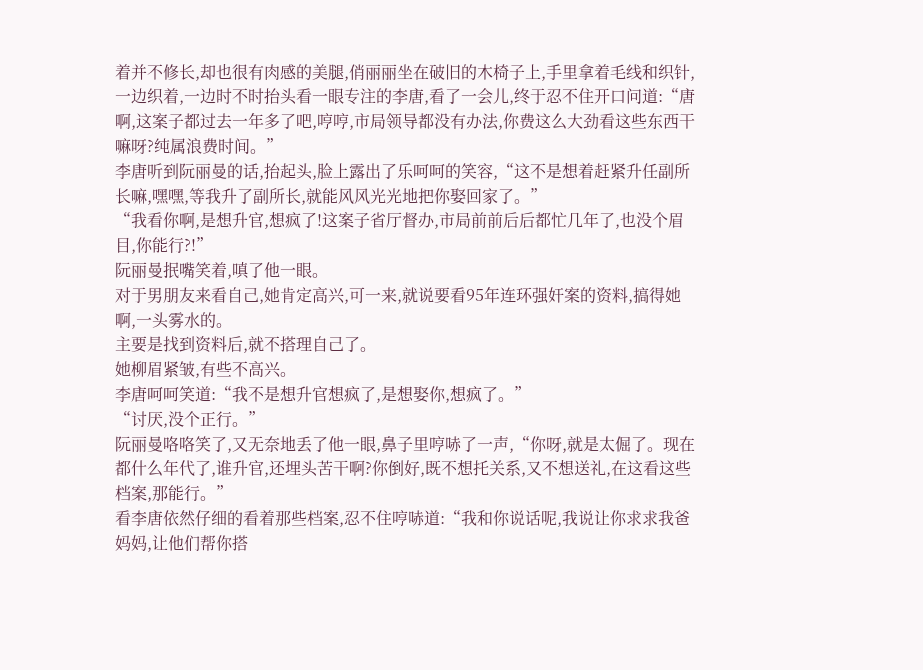着并不修长,却也很有肉感的美腿,俏丽丽坐在破旧的木椅子上,手里拿着毛线和织针,一边织着,一边时不时抬头看一眼专注的李唐,看了一会儿,终于忍不住开口问道:“唐啊,这案子都过去一年多了吧,哼哼,市局领导都没有办法,你费这么大劲看这些东西干嘛呀?纯属浪费时间。”
李唐听到阮丽曼的话,抬起头,脸上露出了乐呵呵的笑容,“这不是想着赶紧升任副所长嘛,嘿嘿,等我升了副所长,就能风风光光地把你娶回家了。”
“我看你啊,是想升官,想疯了!这案子省厅督办,市局前前后后都忙几年了,也没个眉目,你能行?!”
阮丽曼抿嘴笑着,嗔了他一眼。
对于男朋友来看自己,她肯定高兴,可一来,就说要看95年连环强奸案的资料,搞得她啊,一头雾水的。
主要是找到资料后,就不搭理自己了。
她柳眉紧皱,有些不高兴。
李唐呵呵笑道:“我不是想升官想疯了,是想娶你,想疯了。”
“讨厌,没个正行。”
阮丽曼咯咯笑了,又无奈地丢了他一眼,鼻子里哼哧了一声,“你呀,就是太倔了。现在都什么年代了,谁升官,还埋头苦干啊?你倒好,既不想托关系,又不想送礼,在这看这些档案,那能行。”
看李唐依然仔细的看着那些档案,忍不住哼哧道:“我和你说话呢,我说让你求求我爸妈妈,让他们帮你搭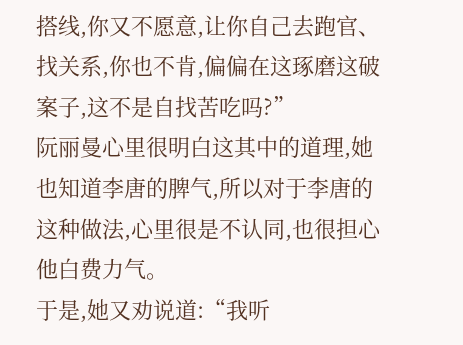搭线,你又不愿意,让你自己去跑官、找关系,你也不肯,偏偏在这琢磨这破案子,这不是自找苦吃吗?”
阮丽曼心里很明白这其中的道理,她也知道李唐的脾气,所以对于李唐的这种做法,心里很是不认同,也很担心他白费力气。
于是,她又劝说道:“我听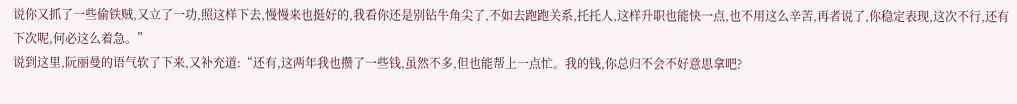说你又抓了一些偷铁贼,又立了一功,照这样下去,慢慢来也挺好的,我看你还是别钻牛角尖了,不如去跑跑关系,托托人,这样升职也能快一点,也不用这么辛苦,再者说了,你稳定表现,这次不行,还有下次呢,何必这么着急。”
说到这里,阮丽曼的语气软了下来,又补充道:“还有,这两年我也攒了一些钱,虽然不多,但也能帮上一点忙。我的钱,你总归不会不好意思拿吧?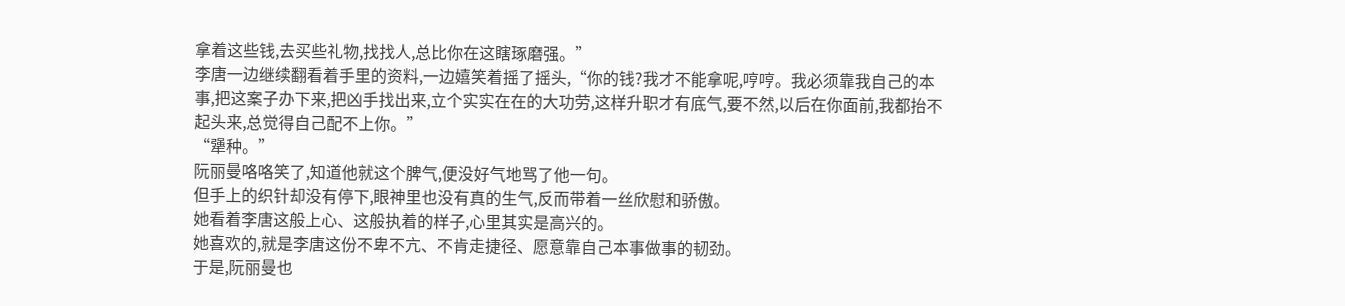拿着这些钱,去买些礼物,找找人,总比你在这瞎琢磨强。”
李唐一边继续翻看着手里的资料,一边嬉笑着摇了摇头,“你的钱?我才不能拿呢,哼哼。我必须靠我自己的本事,把这案子办下来,把凶手找出来,立个实实在在的大功劳,这样升职才有底气,要不然,以后在你面前,我都抬不起头来,总觉得自己配不上你。”
“犟种。”
阮丽曼咯咯笑了,知道他就这个脾气,便没好气地骂了他一句。
但手上的织针却没有停下,眼神里也没有真的生气,反而带着一丝欣慰和骄傲。
她看着李唐这般上心、这般执着的样子,心里其实是高兴的。
她喜欢的,就是李唐这份不卑不亢、不肯走捷径、愿意靠自己本事做事的韧劲。
于是,阮丽曼也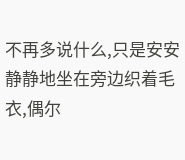不再多说什么,只是安安静静地坐在旁边织着毛衣,偶尔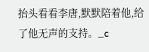抬头看看李唐,默默陪着他,给了他无声的支持。_c